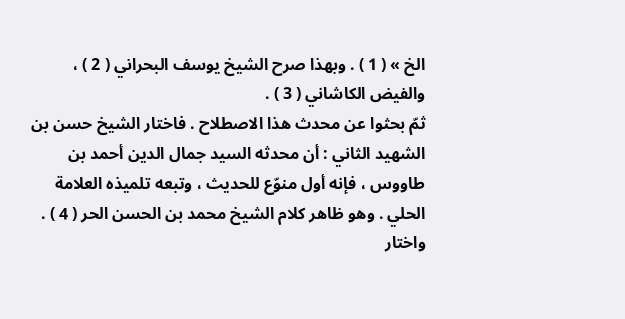الخ » ( 1 ) . وبهذا صرح الشيخ يوسف البحراني ( 2 ) ، والفيض الكاشاني ( 3 ) .
ثمّ بحثوا عن محدث هذا الاصطلاح . فاختار الشيخ حسن بن الشهيد الثاني : أن محدثه السيد جمال الدين أحمد بن طاووس ، فإنه أول منوّع للحديث ، وتبعه تلميذه العلامة الحلي . وهو ظاهر كلام الشيخ محمد بن الحسن الحر ( 4 ) .
واختار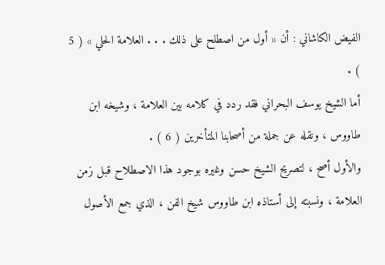الفيض الكاشاني : أن « أول من اصطلح على ذلك . . . العلامة الحلي » ( 5 ) .
أما الشيخ يوسف البحراني فقد ردد في كلامه بين العلامة ، وشيخه ابن طاووس ، ونقله عن جملة من أصحابنا المتأخرين ( 6 ) .
والأول أصح ، لتصريح الشيخ حسن وغيره بوجود هذا الاصطلاح قبل زمن العلامة ، ونسبته إلى أستاذه ابن طاووس شيخ الفن ، الذي جمع الأصول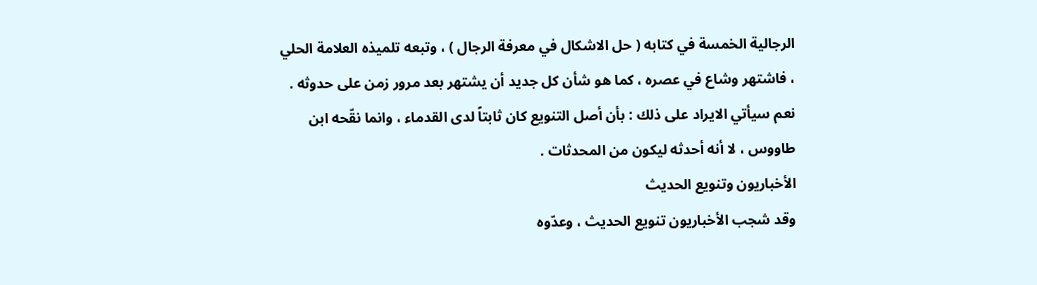الرجالية الخمسة في كتابه ( حل الاشكال في معرفة الرجال ) ، وتبعه تلميذه العلامة الحلي ، فاشتهر وشاع في عصره ، كما هو شأن كل جديد أن يشتهر بعد مرور زمن على حدوثه .
نعم سيأتي الايراد على ذلك : بأن أصل التنويع كان ثابتاً لدى القدماء ، وانما نقّحه ابن طاووس ، لا أنه أحدثه ليكون من المحدثات .
الأخباريون وتنويع الحديث
وقد شجب الأخباريون تنويع الحديث ، وعدّوه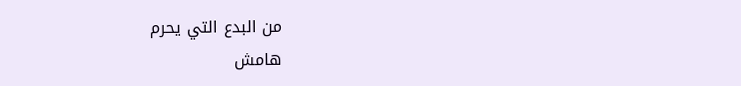من البدع التي يحرم
هامش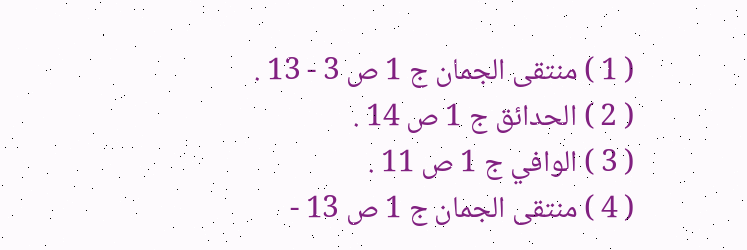( 1 ) منتقى الجمان ج 1 ص 3 - 13 .
( 2 ) الحدائق ج 1 ص 14 .
( 3 ) الوافي ج 1 ص 11 .
( 4 ) منتقى الجمان ج 1 ص 13 -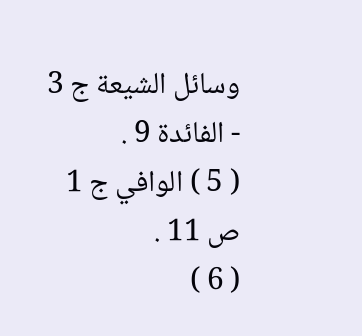وسائل الشيعة ج 3 - الفائدة 9 .
( 5 ) الوافي ج 1 ص 11 .
( 6 )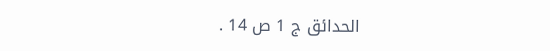الحدائق ج 1 ص 14 .